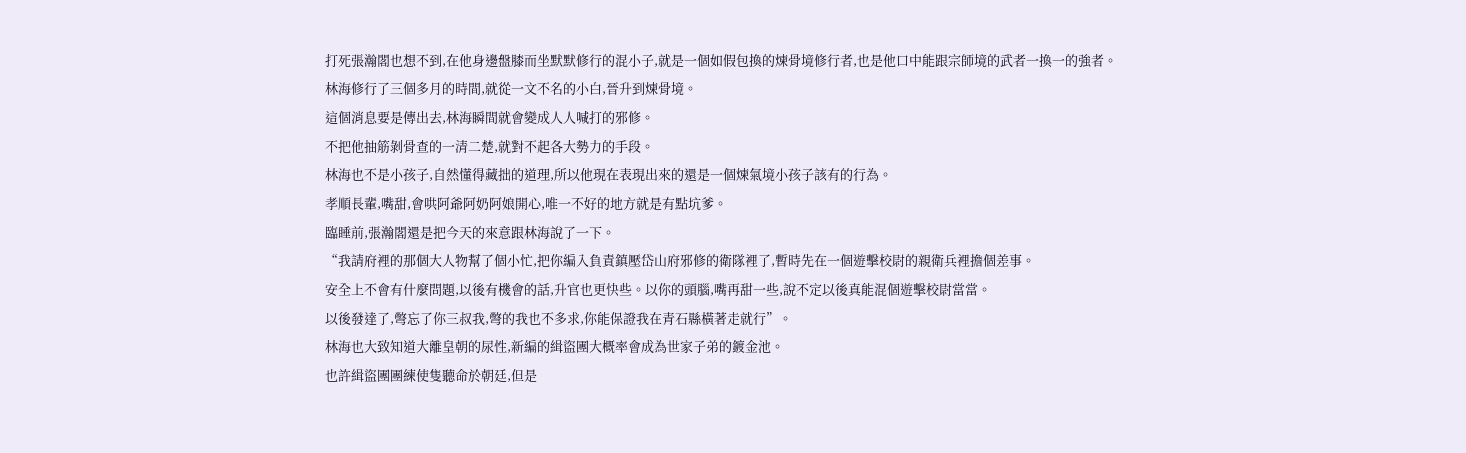打死張瀚閣也想不到,在他身邊盤膝而坐默默修行的混小子,就是一個如假包換的煉骨境修行者,也是他口中能跟宗師境的武者一換一的強者。
林海修行了三個多月的時間,就從一文不名的小白,晉升到煉骨境。
這個消息要是傳出去,林海瞬間就會變成人人喊打的邪修。
不把他抽筋剝骨查的一清二楚,就對不起各大勢力的手段。
林海也不是小孩子,自然懂得藏拙的道理,所以他現在表現出來的還是一個煉氣境小孩子該有的行為。
孝順長輩,嘴甜,會哄阿爺阿奶阿娘開心,唯一不好的地方就是有點坑爹。
臨睡前,張瀚閣還是把今天的來意跟林海說了一下。
“我請府裡的那個大人物幫了個小忙,把你編入負責鎮壓岱山府邪修的衛隊裡了,暫時先在一個遊擊校尉的親衛兵裡擔個差事。
安全上不會有什麼問題,以後有機會的話,升官也更快些。以你的頭腦,嘴再甜一些,說不定以後真能混個遊擊校尉當當。
以後發達了,彆忘了你三叔我,彆的我也不多求,你能保證我在青石縣橫著走就行”。
林海也大致知道大離皇朝的尿性,新編的緝盜團大概率會成為世家子弟的鍍金池。
也許緝盜團團練使隻聽命於朝廷,但是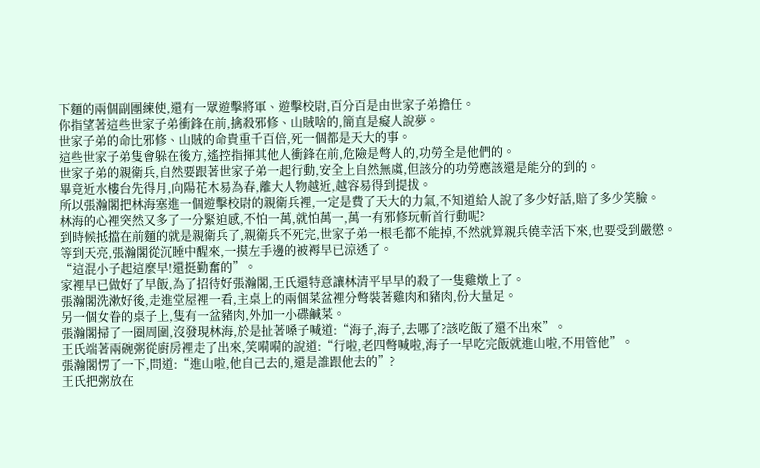下麵的兩個副團練使,還有一眾遊擊將軍、遊擊校尉,百分百是由世家子弟擔任。
你指望著這些世家子弟衝鋒在前,擒殺邪修、山賊啥的,簡直是癡人說夢。
世家子弟的命比邪修、山賊的命貴重千百倍,死一個都是天大的事。
這些世家子弟隻會躲在後方,遙控指揮其他人衝鋒在前,危險是彆人的,功勞全是他們的。
世家子弟的親衛兵,自然要跟著世家子弟一起行動,安全上自然無虞,但該分的功勞應該還是能分的到的。
畢竟近水樓台先得月,向陽花木易為春,離大人物越近,越容易得到提拔。
所以張瀚閣把林海塞進一個遊擊校尉的親衛兵裡,一定是費了天大的力氣,不知道給人說了多少好話,賠了多少笑臉。
林海的心裡突然又多了一分緊迫感,不怕一萬,就怕萬一,萬一有邪修玩斬首行動呢?
到時候抵擋在前麵的就是親衛兵了,親衛兵不死完,世家子弟一根毛都不能掉,不然就算親兵僥幸活下來,也要受到嚴懲。
等到天亮,張瀚閣從沉睡中醒來,一摸左手邊的被褥早已涼透了。
“這混小子起這麼早!還挺勤奮的”。
家裡早已做好了早飯,為了招待好張瀚閣,王氏還特意讓林清平早早的殺了一隻雞燉上了。
張瀚閣洗漱好後,走進堂屋裡一看,主桌上的兩個菜盆裡分彆裝著雞肉和豬肉,份大量足。
另一個女眷的桌子上,隻有一盆豬肉,外加一小碟鹹菜。
張瀚閣掃了一圈周圍,沒發現林海,於是扯著嗓子喊道:“海子,海子,去哪了?該吃飯了還不出來”。
王氏端著兩碗粥從廚房裡走了出來,笑嗬嗬的說道:“行啦,老四彆喊啦,海子一早吃完飯就進山啦,不用管他”。
張瀚閣愣了一下,問道:“進山啦,他自己去的,還是誰跟他去的”?
王氏把粥放在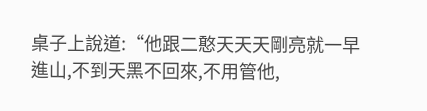桌子上說道:“他跟二憨天天天剛亮就一早進山,不到天黑不回來,不用管他,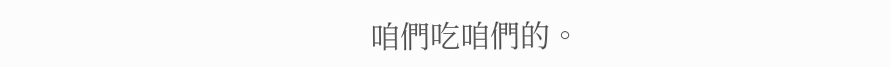咱們吃咱們的。